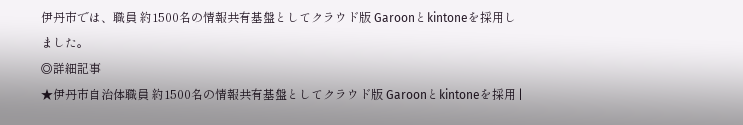伊丹市では、職員 約1500名の情報共有基盤としてクラウド版 Garoonとkintoneを採用しました。
◎詳細記事
★伊丹市自治体職員 約1500名の情報共有基盤としてクラウド版 Garoonとkintoneを採用 |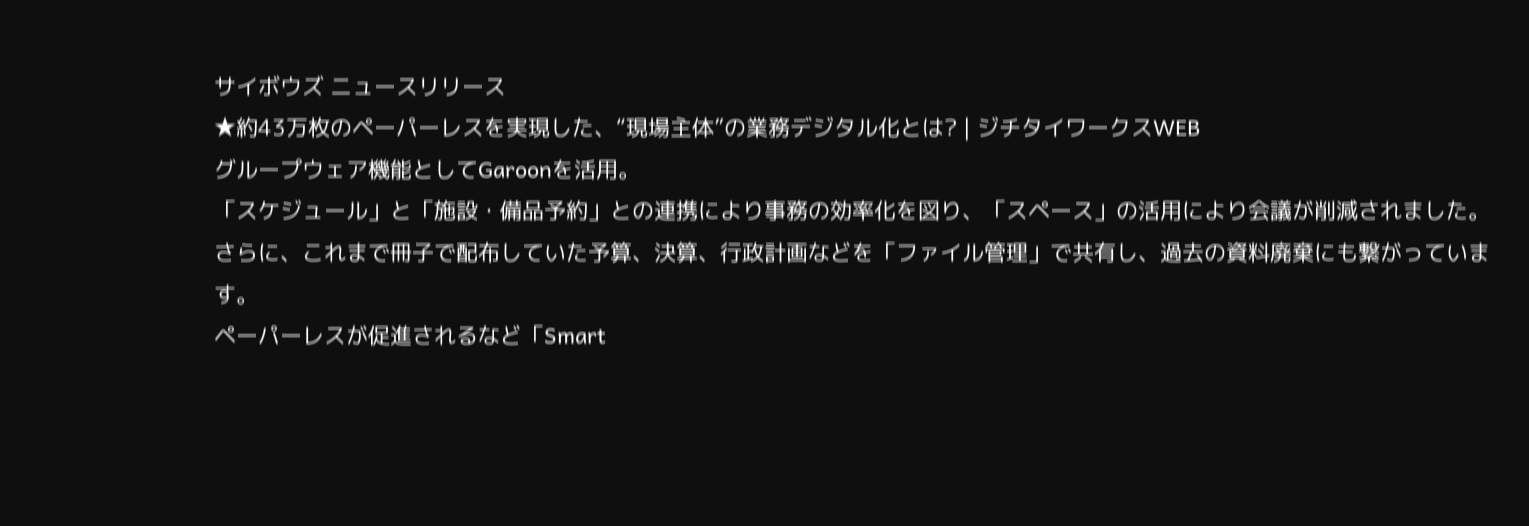サイボウズ ニュースリリース
★約43万枚のペーパーレスを実現した、“現場主体”の業務デジタル化とは? | ジチタイワークスWEB
グループウェア機能としてGaroonを活用。
「スケジュール」と「施設・備品予約」との連携により事務の効率化を図り、「スペース」の活用により会議が削減されました。
さらに、これまで冊子で配布していた予算、決算、行政計画などを「ファイル管理」で共有し、過去の資料廃棄にも繋がっています。
ペーパーレスが促進されるなど「Smart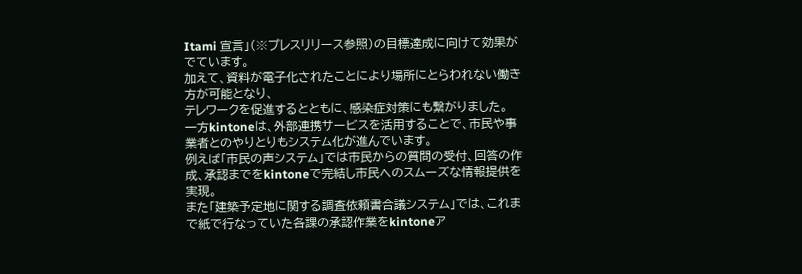Itami 宣言」(※プレスリリース参照)の目標達成に向けて効果がでています。
加えて、資料が電子化されたことにより場所にとらわれない働き方が可能となり、
テレワークを促進するとともに、感染症対策にも繋がりました。
一方kintoneは、外部連携サービスを活用することで、市民や事業者とのやりとりもシステム化が進んでいます。
例えば「市民の声システム」では市民からの質問の受付、回答の作成、承認までをkintoneで完結し市民へのスムーズな情報提供を実現。
また「建築予定地に関する調査依頼書合議システム」では、これまで紙で行なっていた各課の承認作業をkintoneア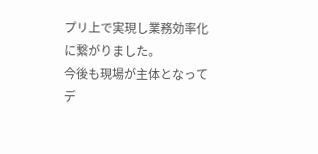プリ上で実現し業務効率化に繋がりました。
今後も現場が主体となってデ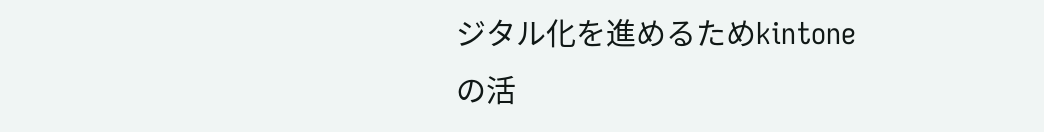ジタル化を進めるためkintoneの活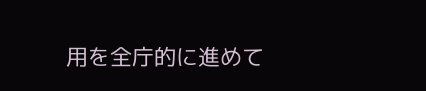用を全庁的に進めて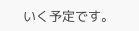いく予定です。